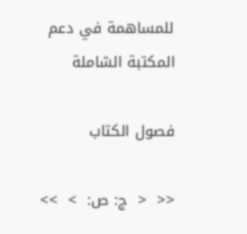للمساهمة في دعم المكتبة الشاملة

فصول الكتاب

<<  <  ج: ص:  >  >>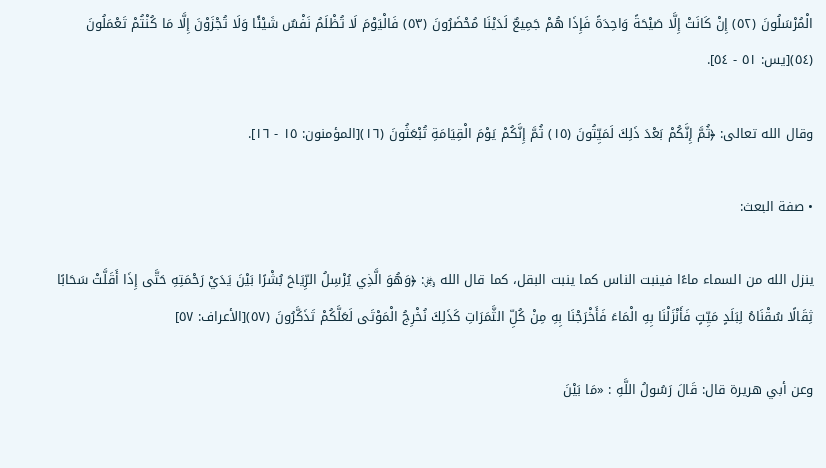الْمُرْسَلُونَ (٥٢) إِنْ كَانَتْ إِلَّا صَيْحَةً وَاحِدَةً فَإِذَا هُمْ جَمِيعٌ لَدَيْنَا مُحْضَرُونَ (٥٣) فَالْيَوْمَ لَا تُظْلَمُ نَفْسٌ شَيْئًا وَلَا تُجْزَوْنَ إِلَّا مَا كُنْتُمْ تَعْمَلُونَ (٥٤)[يس: ٥١ - ٥٤].

وقال الله تعالى: ﴿ثُمَّ إِنَّكُمْ بَعْدَ ذَلِكَ لَمَيِّتُونَ (١٥) ثُمَّ إِنَّكُمْ يَوْمَ الْقِيَامَةِ تُبْعَثُونَ (١٦)[المؤمنون: ١٥ - ١٦].

• صفة البعث:

ينزل الله من السماء ماءًا فينبت الناس كما ينبت البقل، كما قال الله ﷿: ﴿وَهُوَ الَّذِي يُرْسِلُ الرِّيَاحَ بُشْرًا بَيْنَ يَدَيْ رَحْمَتِهِ حَتَّى إِذَا أَقَلَّتْ سَحَابًا ثِقَالًا سُقْنَاهُ لِبَلَدٍ مَيِّتٍ فَأَنْزَلْنَا بِهِ الْمَاءَ فَأَخْرَجْنَا بِهِ مِنْ كُلِّ الثَّمَرَاتِ كَذَلِكَ نُخْرِجُ الْمَوْتَى لَعَلَّكُمْ تَذَكَّرُونَ (٥٧)[الأعراف: ٥٧]

وعن أبي هريرة قال: قَالَ رَسُولُ اللَّهِ : «مَا بَيْنَ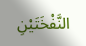النَّفْخَتَيْنِ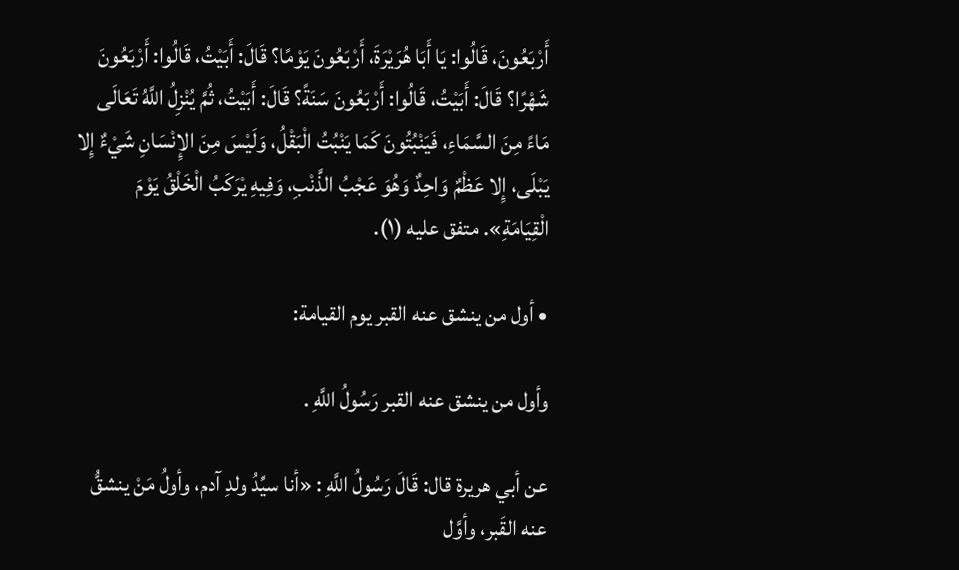أَرْبَعُونَ، قَالُوا: يَا أَبَا هُرَيْرَةَ، أَرْبَعُونَ يَوْمًا؟ قَالَ: أَبَيْتُ، قَالُوا: أَرْبَعُونَ شَهْرًا؟ قَالَ: أَبَيْتُ، قَالُوا: أَرْبَعُونَ سَنَةً؟ قَالَ: أَبَيْتُ، ثُمَّ يُنْزِلُ اللَّهُ تَعَالَى مَاءً مِنَ السَّمَاءِ، فَيَنْبُتُونَ كَمَا يَنْبُتُ الْبَقْلُ، وَلَيْسَ مِنَ الإِنْسَانِ شَيْءٌ إِلا يَبْلَى، إِلا عَظْمٌ وَاحِدٌ وَهُوَ عَجْبُ الذَّنْبِ، وَفِيهِ يْرَكَبُ الْخَلْقُ يَوْمَ الْقِيَامَةِ». متفق عليه (١).

• أول من ينشق عنه القبر يوم القيامة:

وأول من ينشق عنه القبر رَسُولُ اللَّهِ .

عن أبي هريرة قال: قَالَ رَسُولُ اللَّهِ : «أنا سيِّدُ ولدِ آدم، وأولُ مَنْ ينشقُّ عنه القَبر، وأوَّل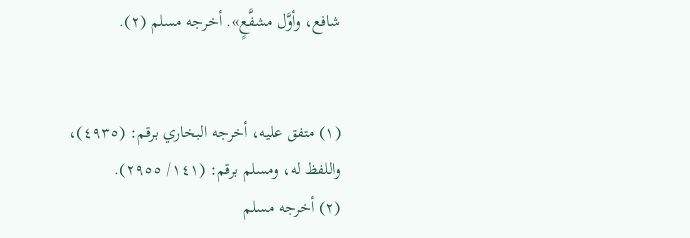شافع، وأوَّل مشفَّعٍ». أخرجه مسلم (٢).


(١) متفق عليه، أخرجه البخاري برقم: (٤٩٣٥)، واللفظ له، ومسلم برقم: (١٤١/ ٢٩٥٥).
(٢) أخرجه مسلم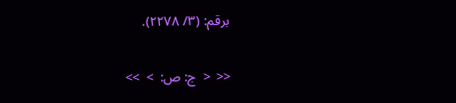برقم: (٣/ ٢٢٧٨).

<<  <  ج: ص:  >  >>